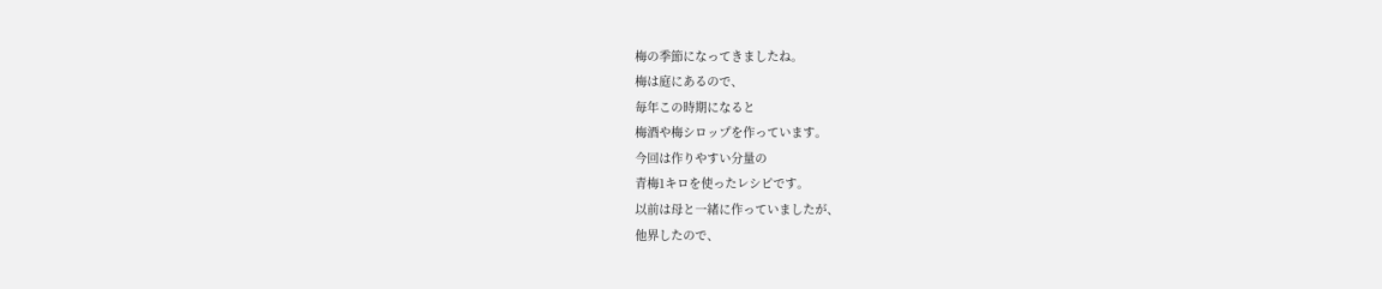梅の季節になってきましたね。
梅は庭にあるので、
毎年この時期になると
梅酒や梅シロップを作っています。
今回は作りやすい分量の
青梅1キロを使ったレシピです。
以前は母と一緒に作っていましたが、
他界したので、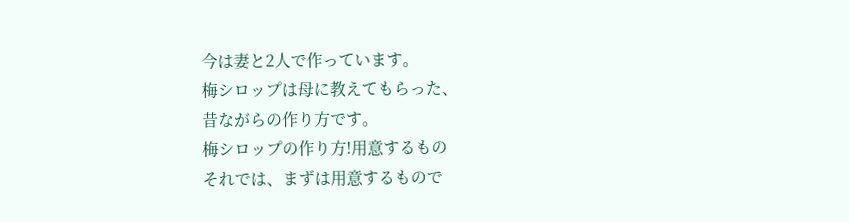今は妻と2人で作っています。
梅シロップは母に教えてもらった、
昔ながらの作り方です。
梅シロップの作り方!用意するもの
それでは、まずは用意するもので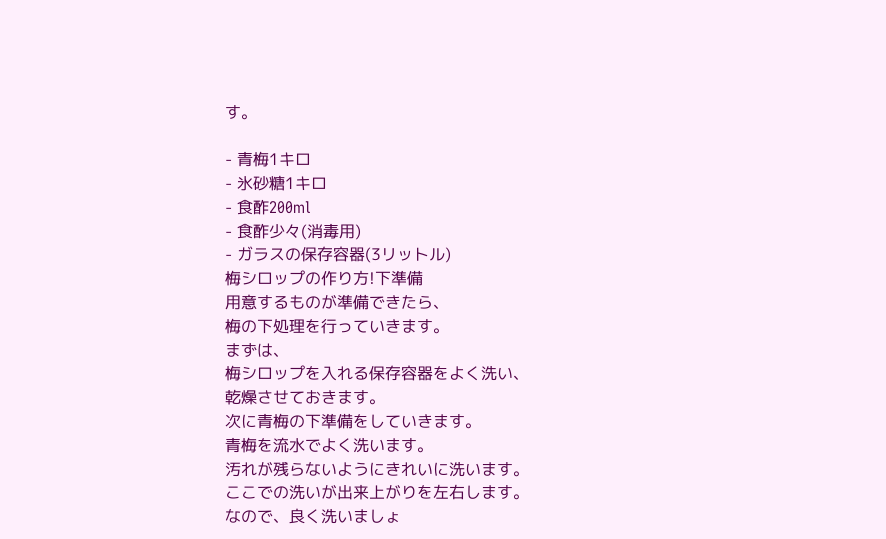す。

- 青梅1キロ
- 氷砂糖1キロ
- 食酢200ml
- 食酢少々(消毒用)
- ガラスの保存容器(3リットル)
梅シロップの作り方!下準備
用意するものが準備できたら、
梅の下処理を行っていきます。
まずは、
梅シロップを入れる保存容器をよく洗い、
乾燥させておきます。
次に青梅の下準備をしていきます。
青梅を流水でよく洗います。
汚れが残らないようにきれいに洗います。
ここでの洗いが出来上がりを左右します。
なので、良く洗いましょ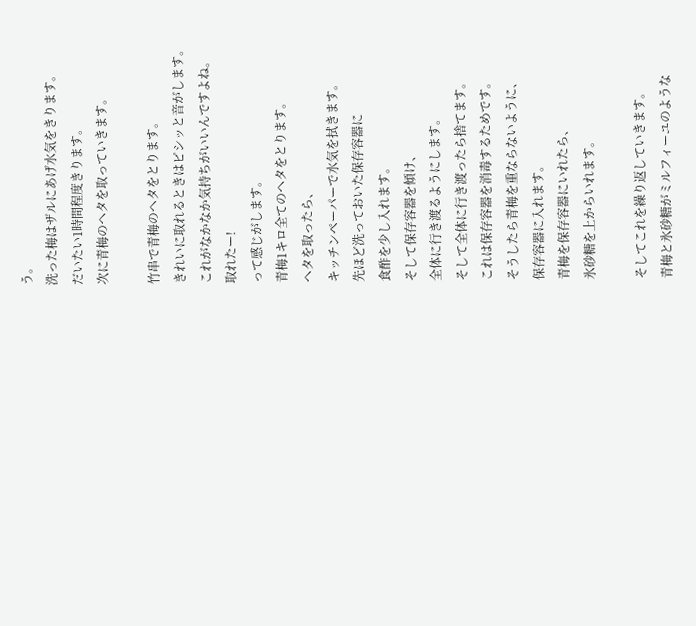う。
洗った梅はザルにあげ水気をきります。
だいたい1時間程度きります。
次に青梅のヘタを取っていきます。

竹串で青梅のヘタをとります。
きれいに取れるときはピシッと音がします。
これがなかなか気持ちがいいんですよね。
取れたー!
って感じがします。
青梅1キロ全てのヘタをとります。
ヘタを取ったら、
キッチンペーパーで水気を拭きます。
先ほど洗っておいた保存容器に
食酢を少し入れます。
そして保存容器を傾け、
全体に行き渡るようにします。
そして全体に行き渡ったら捨てます。
これは保存容器を消毒するためです。
そうしたら青梅を重ならないように、
保存容器に入れます。
青梅を保存容器にいれたら、
氷砂糖を上からいれます。

そしてこれを繰り返していきます。
青梅と氷砂糖がミルフィーユのような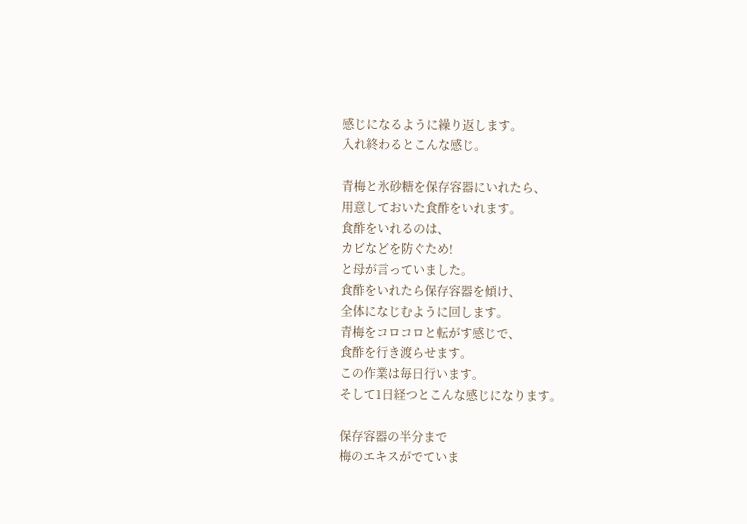感じになるように繰り返します。
入れ終わるとこんな感じ。

青梅と氷砂糖を保存容器にいれたら、
用意しておいた食酢をいれます。
食酢をいれるのは、
カビなどを防ぐため!
と母が言っていました。
食酢をいれたら保存容器を傾け、
全体になじむように回します。
青梅をコロコロと転がす感じで、
食酢を行き渡らせます。
この作業は毎日行います。
そして1日経つとこんな感じになります。

保存容器の半分まで
梅のエキスがでていま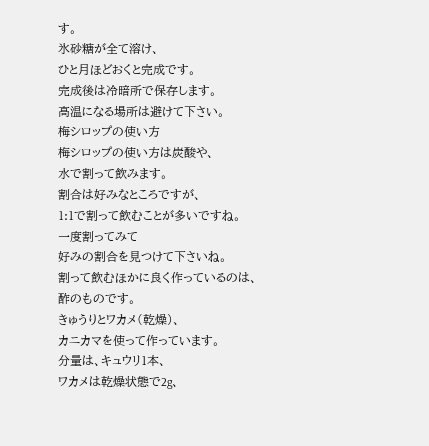す。
氷砂糖が全て溶け、
ひと月ほどおくと完成です。
完成後は冷暗所で保存します。
高温になる場所は避けて下さい。
梅シロップの使い方
梅シロップの使い方は炭酸や、
水で割って飲みます。
割合は好みなところですが、
1:1で割って飲むことが多いですね。
一度割ってみて
好みの割合を見つけて下さいね。
割って飲むほかに良く作っているのは、
酢のものです。
きゅうりとワカメ(乾燥)、
カニカマを使って作っています。
分量は、キュウリ1本、
ワカメは乾燥状態で2g、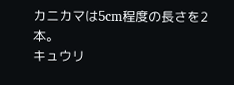カニカマは5cm程度の長さを2本。
キュウリ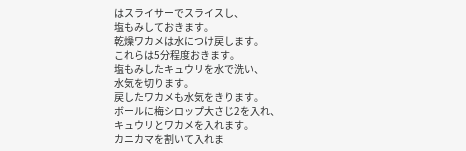はスライサーでスライスし、
塩もみしておきます。
乾燥ワカメは水につけ戻します。
これらは5分程度おきます。
塩もみしたキュウリを水で洗い、
水気を切ります。
戻したワカメも水気をきります。
ボールに梅シロップ大さじ2を入れ、
キュウリとワカメを入れます。
カニカマを割いて入れま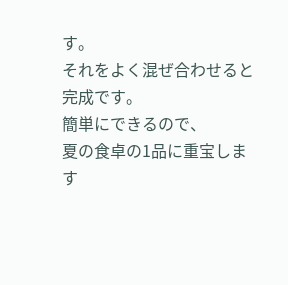す。
それをよく混ぜ合わせると完成です。
簡単にできるので、
夏の食卓の1品に重宝します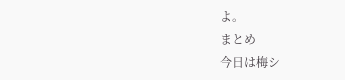よ。
まとめ
今日は梅シ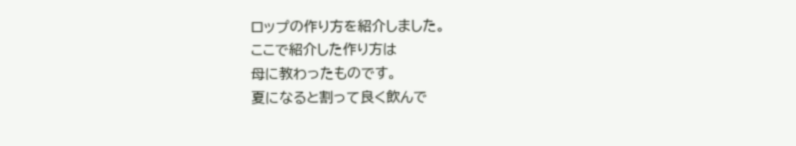ロップの作り方を紹介しました。
ここで紹介した作り方は
母に教わったものです。
夏になると割って良く飲んで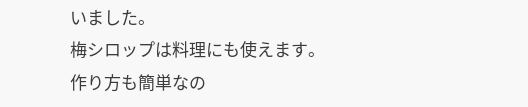いました。
梅シロップは料理にも使えます。
作り方も簡単なの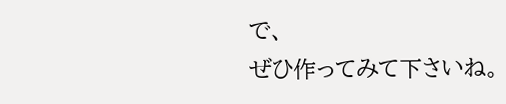で、
ぜひ作ってみて下さいね。